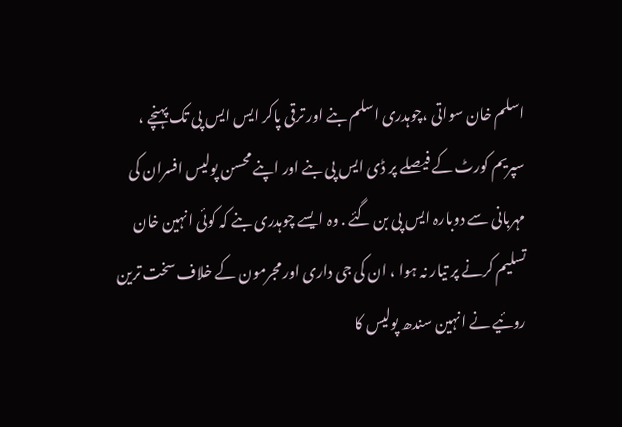اسلم خان سواتی ،چوہدری اسلم بنے اور ترقی پاکر ایس ایس پی تک پہنچے ،
سپریم کورٹ کے فیصلے پر ڈی ایس پی بنے اور اپنے محسن پولیس افسران کی
مہربانی سے دوبارہ ایس پی بن گئے . وہ ایسے چوہدری بنے کہ کوئی انہین خان
تسلیم کرنے پر تیار نہ ہوا ، ان کی جی داری اور مجرمون کے خلاف سخت ترین
روئیے نے انہین سندھ پولیس کا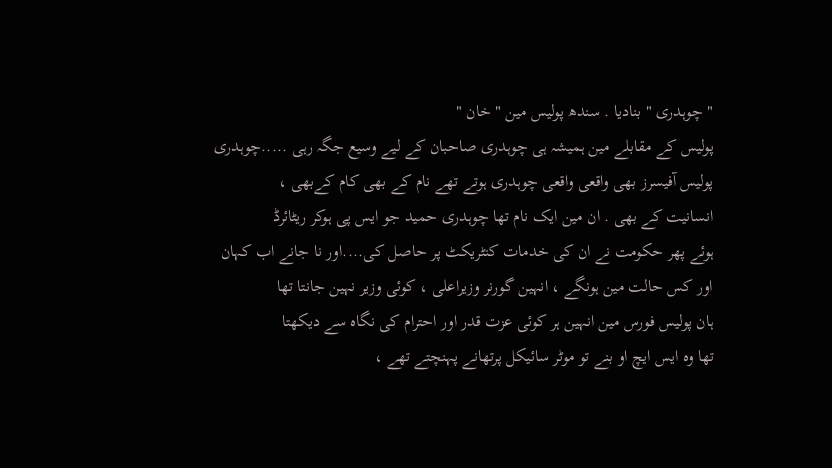" چوہدری " بنادیا . سندھ پولیس مین " خان "
پولیس کے مقابلے مین ہمیشہ ہی چوہدری صاحبان کے لیے وسیع جگہ رہی .....چوہدری
پولیس آفیسرز بھی واقعی واقعی چوہدری ہوتے تھے نام کے بھی کام کےبھی ،
انسانیت کے بھی . ان مین ایک نام تھا چوہدری حمید جو ایس پی ہوکر ریٹائرڈ
ہوئے پھر حکومت نے ان کی خدمات کنٹریکٹ پر حاصل کی....اور نا جانے اب کہان
اور کس حالت مین ہونگے ، انہین گورنر وزیراعلی ، کوئی وزیر نہین جانتا تھا
ہان پولیس فورس مین انہین ہر کوئی عزت قدر اور احترام کی نگاہ سے دیکھتا
تھا وہ ایس ایچ او بنے تو موٹر سائیکل پرتھانے پہنچتے تھے ،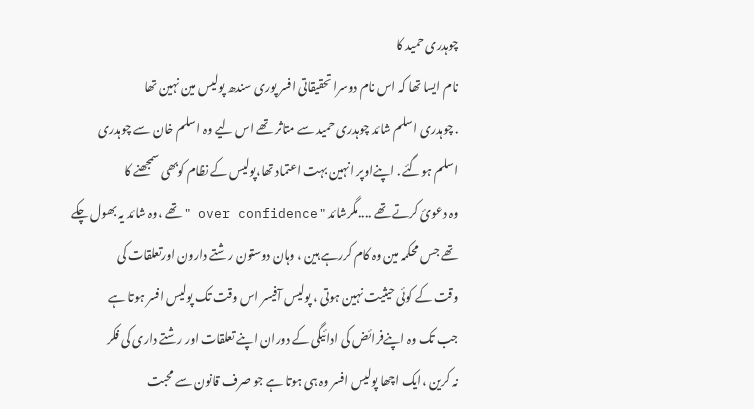چوہدری حمید کا
نام ایسا تھا کہ اس نام دوسرا تحقیقاتی افسر پوری سندھ پولیس مین نہین تھا
. چوہدری اسلم شائد چوہدری حمید سے متاثر تھے اس لیے وہ اسلم خان سے چوہدری
اسلم ہوگئے . اپنےاوپر انہین بہت اعتماد تھا،پولیس کے نظام کوبھی سمجھنے کا
وہ دعوئ کرتے تھے ....مگرشائد " over confidence "تھے ،وہ شائد یہ بھول چکے
تھے جس محکمہ مین وہ کام کررہے ہین ، وہان دوستون رشتے دارون اورتعلقات کی
وقت کے کوئی حیثیت نہین ہوتی ، پولیس آفیسر اس وقت تک پولیس افسر ہوتا ہے
جب تک وہ اپنےفرائض کی ادائیگی کے دوران اپنے تعلقات اور رشتے داری کی فکر
نہ کرین ،ایک اچھا پولیس افسر وہ ہی ہوتا ہے جو صرف قانون سے محبت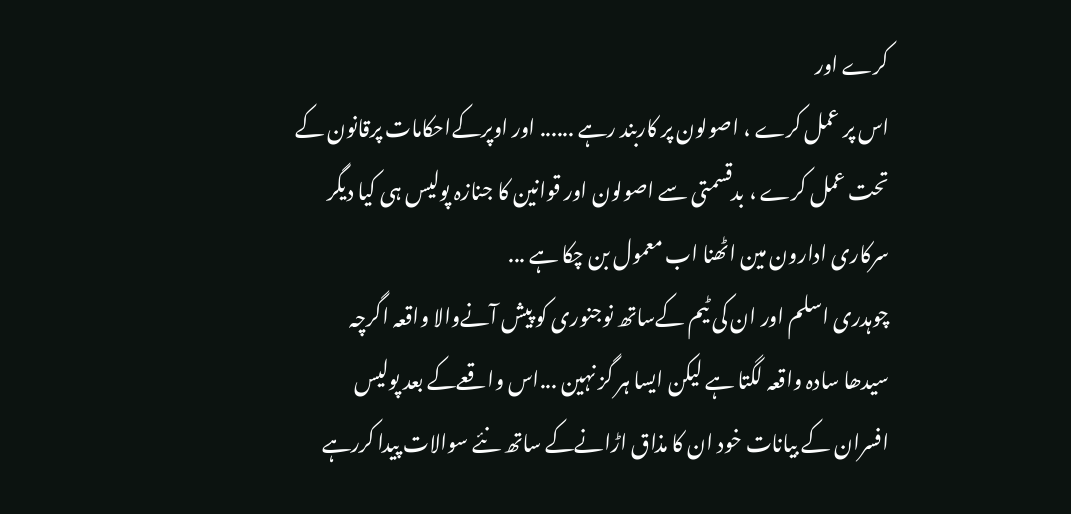کرے اور
اس پر عمل کرے ، اصولون پر کاربند رہے ...... اور اوپرکےاحکامات پرقانون کے
تحت عمل کرے ، بدقسمتی سے اصولون اور قوانین کا جنازہ پولیس ہی کیا دیگر
سرکاری ادارون مین اٹھنا اب معمول بن چکا ہے ...
چوہدری اسلم اور ان کی ٹیم کےساتھ نوجنوری کو پیش آنےوالا واقعہ اگرچہ
سیدھا سادہ واقعہ لگتا ہے لیکن ایسا ہر گز نہین ...اس واقعےکے بعد پولیس
افسران کے بیانات خود ان کا مذاق اڑانےکے ساتھ نئے سوالات پیدا کررہے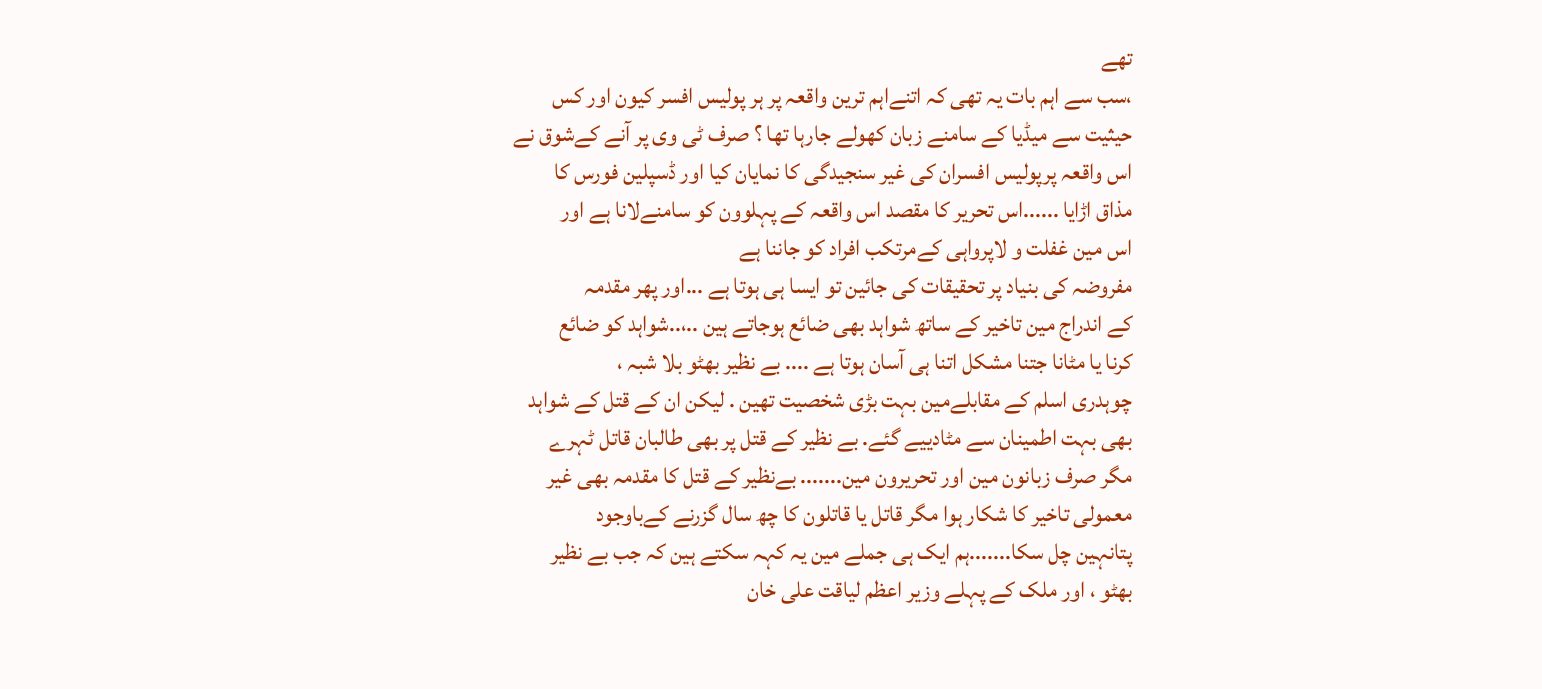تھے
،سب سے اہم بات یہ تھی کہ اتنےاہم ترین واقعہ پر ہر پولیس افسر کیون اور کس
حیثیت سے میڈیا کے سامنے زبان کھولے جارہا تھا ؟ صرف ٹی وی پر آنے کےشوق نے
اس واقعہ پرپولیس افسران کی غیر سنجیدگی کا نمایان کیا اور ڈسپلین فورس کا
مذاق اڑایا ......اس تحریر کا مقصد اس واقعہ کے پہلوون کو سامنےلانا ہے اور
اس مین غفلت و لاپرواہی کےمرتکب افراد کو جاننا ہے
مفروضہ کی بنیاد پر تحقیقات کی جائین تو ایسا ہی ہوتا ہے ...اور پھر مقدمہ
کے اندراج مین تاخیر کے ساتھ شواہد بھی ضائع ہوجاتے ہین ..،..شواہد کو ضائع
کرنا یا مٹانا جتنا مشکل اتنا ہی آسان ہوتا ہے .... بے نظیر بھٹو بلا شبہ ،
چوہدری اسلم کے مقابلےمین بہت بڑی شخصیت تھین . لیکن ان کے قتل کے شواہد
بھی بہت اطمینان سے مٹادییے گئے. بے نظیر کے قتل پر بھی طالبان قاتل ٹہرے
مگر صرف زبانون مین اور تحریرون مین....... بےنظیر کے قتل کا مقدمہ بھی غیر
معمولی تاخیر کا شکار ہوا مگر قاتل یا قاتلون کا چھ سال گزرنے کےباوجود
پتانہین چل سکا.......ہم ایک ہی جملے مین یہ کہہ سکتے ہین کہ جب بے نظیر
بھٹو ، اور ملک کے پہلے وزیر اعظم لیاقت علی خان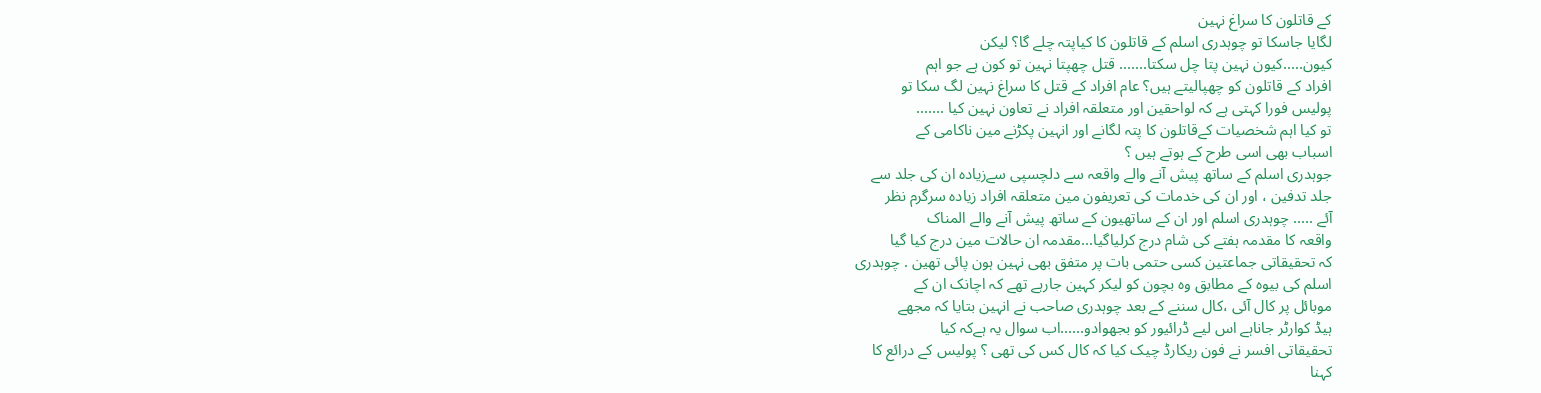کے قاتلون کا سراغ نہین
لگایا جاسکا تو چوہدری اسلم کے قاتلون کا کیاپتہ چلے گا؟ لیکن
کیون.....کیون نہین پتا چل سکتا....... قتل چھپتا نہین تو کون ہے جو اہم
افراد کے قاتلون کو چھپالیتے ہیں؟ عام افراد کے قتل کا سراغ نہین لگ سکا تو
پولیس فورا کہتی ہے کہ لواحقین اور متعلقہ افراد نے تعاون نہین کیا .......
تو کیا اہم شخصیات کےقاتلون کا پتہ لگانے اور انہین پکڑنے مین ناکامی کے
اسباب بھی اسی طرح کے ہوتے ہیں ؟
جوہدری اسلم کے ساتھ پیش آنے والے واقعہ سے دلچسپی سےزیادہ ان کی جلد سے
جلد تدفین ، اور ان کی خدمات کی تعریفون مین متعلقہ افراد زیادہ سرگرم نظر
آئے ..... چوہدری اسلم اور ان کے ساتھیون کے ساتھ پیش آنے والے المناک
واقعہ کا مقدمہ ہفتے کی شام درج کرلیاگیا...مقدمہ ان حالات مین درج کیا گیا
کہ تحقیقاتی جماعتین کسی حتمی بات پر متفق بھی نہین ہون پائی تھین . چوہدری
اسلم کی بیوہ کے مطابق وہ بچون کو لیکر کہین جارہے تھے کہ اچانک ان کے
موبائل پر کال آئی ،کال سننے کے بعد چوہدری صاحب نے انہین بتایا کہ مجھے
ہیڈ کوارٹر جاناہے اس لیے ڈرائیور کو بجھوادو......اب سوال یہ ہےکہ کیا
تحقیقاتی افسر نے فون ریکارڈ چیک کیا کہ کال کس کی تھی ؟ پولیس کے درائع کا
کہنا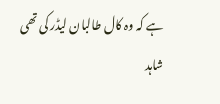ہے کہ وہ کال طالبان لیڈر کی تھی شاہد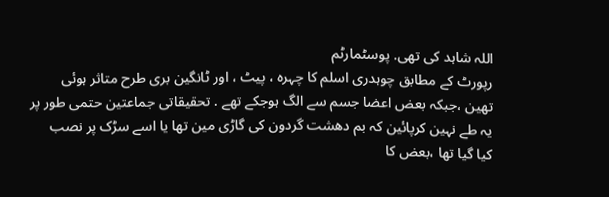اللہ شاہد کی تھی. پوسٹمارٹم
رپورٹ کے مطابق چوہدری اسلم کا چہرہ ، پیٹ ، اور ٹانگین بری طرح متاثر ہوئی
تھین ،جبکہ بعض اعضا جسم سے الگ ہوجکے تھے . تحقیقاتی جماعتین حتمی طور پر
یہ طے نہین کرپائین کہ بم دھشت گردون کی گاڑی مین تھا یا اسے سڑک پر نصب
کیا گیا تھا ،بعض کا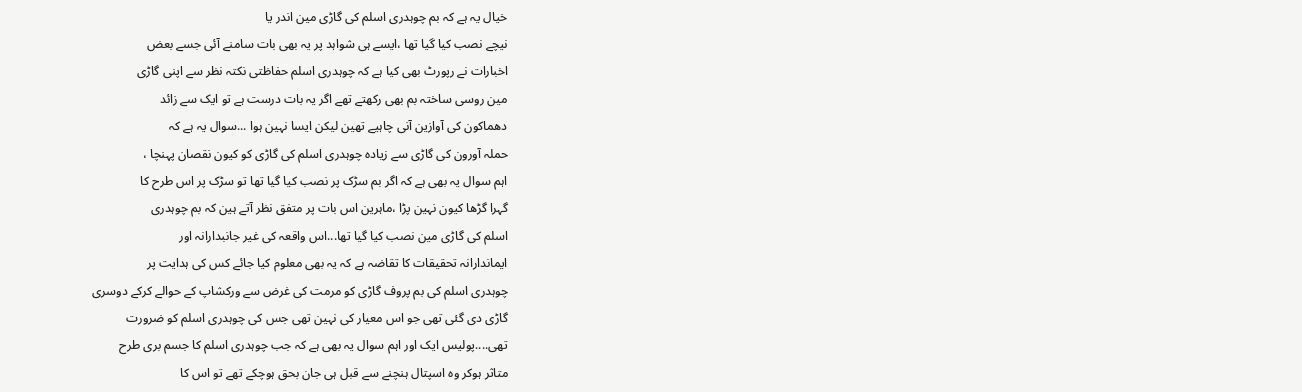خیال یہ ہے کہ بم چوہدری اسلم کی گاڑی مین اندر یا
نیچے نصب کیا گیا تھا ،ایسے ہی شواہد پر یہ بھی بات سامنے آئی جسے بعض
اخبارات نے رپورٹ بھی کیا ہے کہ چوہدری اسلم حفاظتی نکتہ نظر سے اپنی گاڑی
مین روسی ساختہ بم بھی رکھتے تھے اگر یہ بات درست ہے تو ایک سے زائد
دھماکون کی آوازین آنی چاہیے تھین لیکن ایسا نہین ہوا ...سوال یہ ہے کہ
حملہ آورون کی گاڑی سے زیادہ چوہدری اسلم کی گاڑی کو کیون نقصان پہنچا ،
اہم سوال یہ بھی ہے کہ اگر بم سڑک پر نصب کیا گیا تھا تو سڑک پر اس طرح کا
گہرا گڑھا کیون نہین پڑا ،ماہرین اس بات پر متفق نظر آتے ہین کہ بم چوہدری
اسلم کی گاڑی مین نصب کیا گیا تھا...اس واقعہ کی غیر جانبدارانہ اور
ایماندارانہ تحقیقات کا تقاضہ ہے کہ یہ بھی معلوم کیا جائے کس کی ہدایت پر
چوہدری اسلم کی بم پروف گاڑی کو مرمت کی غرض سے ورکشاپ کے حوالے کرکے دوسری
گاڑی دی گئی تھی جو اس معیار کی نہین تھی جس کی چوہدری اسلم کو ضرورت
تھی....پولیس ایک اور اہم سوال یہ بھی ہے کہ جب چوہدری اسلم کا جسم بری طرح
متاثر ہوکر وہ اسپتال ہنچنے سے قبل ہی جان بحق ہوچکے تھے تو اس کا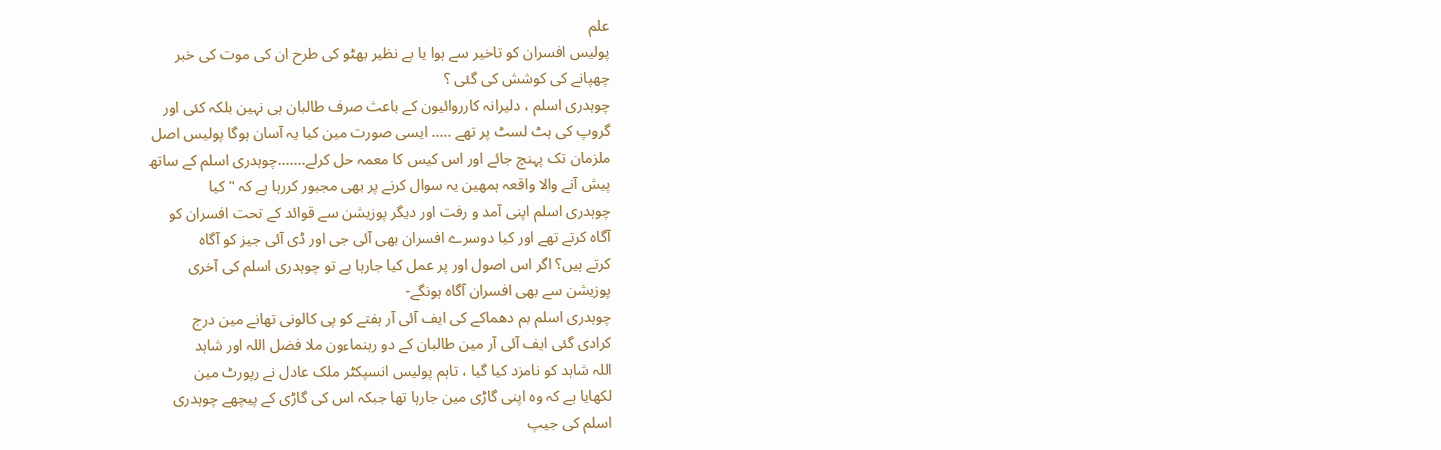علم
پولیس افسران کو تاخیر سے ہوا یا بے نظیر بھٹو کی طرح ان کی موت کی خبر
چھپانے کی کوشش کی گئی ؟
چوہدری اسلم ، دلیرانہ کارروائیون کے باعث صرف طالبان ہی نہین بلکہ کئی اور
گروپ کی ہٹ لسٹ پر تھے ..... ایسی صورت مین کیا یہ آسان ہوگا پولیس اصل
ملزمان تک پہنچ جائے اور اس کیس کا معمہ حل کرلے.......چوہدری اسلم کے ساتھ
پیش آنے والا واقعہ ہمھین یہ سوال کرنے پر بھی مجبور کررہا ہے کہ " کیا
چوہدری اسلم اپنی آمد و رفت اور دیگر پوزیشن سے قوائد کے تحت افسران کو
آگاہ کرتے تھے اور کیا دوسرے افسران بھی آئی جی اور ڈی آئی جیز کو آگاہ
کرتے ہیں؟ اگر اس اصول اور پر عمل کیا جارہا ہے تو چوہدری اسلم کی آخری
پوزیشن سے بھی افسران آگاہ ہونگے-
چوہدری اسلم بم دھماکے کی ایف آئی آر ہفتے کو پی کالونی تھانے مین درج
کرادی گئی ایف آئی آر مین طالبان کے دو رہنماءون ملا فضل اللہ اور شاہد
اللہ شاہد کو نامزد کیا گیا ، تاہم پولیس انسپکٹر ملک عادل نے رپورٹ مین
لکھایا ہے کہ وہ اپنی گاڑی مین جارہا تھا جبکہ اس کی گاڑی کے پیچھے چوہدری
اسلم کی جیپ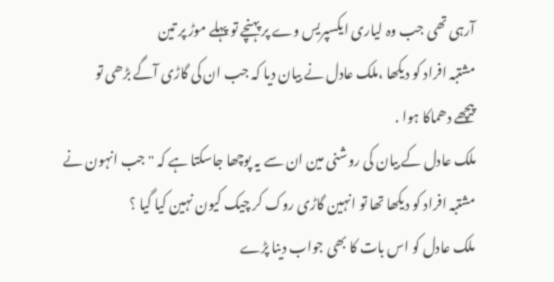آرہی تھی جب وہ لیاری ایکسپریس وے پر پہنچے تو پہلے موڑ پر تین
مشتبہ افراد کو دیکھا ،ملک عادل نے بیان دیا کہ جب ان کی گاڑی آگے بڑھی تو
پیچھے دھماکا ہوا .
ملک عادل کے بیان کی روشنی مین ان سے یہ پوچھا جاسکتا ہے کہ " جب انہون نے
مشتبہ افراد کو دیکھا تھا تو انہین گاڑی روک کر چیک کیون نہین کیا گیا ؟
ملک عادل کو اس بات کا بھی جواب دینا پڑے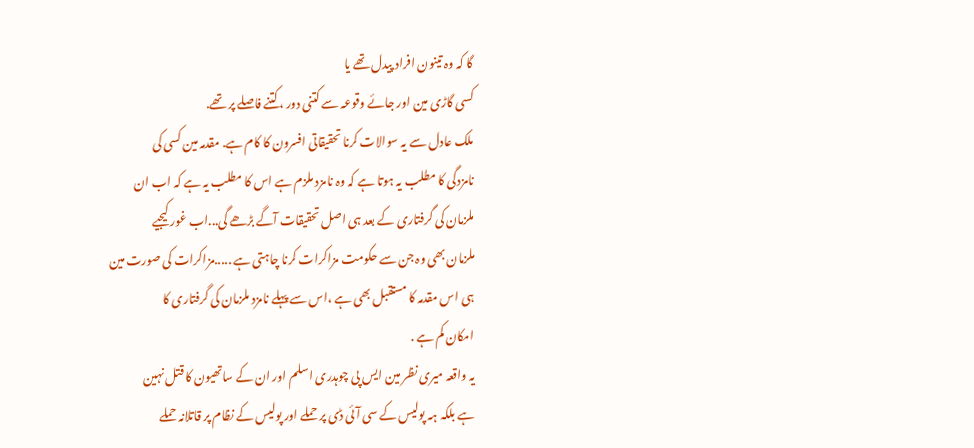گا کہ وہ تینون افراد پیدل تھے یا
کسی گاڑی مین اور جائے وقوعہ سے کتنی دور ،کتنے فاصلے پر تھے.
ملک عادل سے یہ سوالات کرنا تحقیقاتی افسرون کا کام ہے. مقدمہ مین کسی کی
نامزدگی کا مطلب یہ ہوتا ہے کہ وہ نامزد ملزم ہے اس کا مطلب یہ ہے کہ اب ان
ملزمان کی گرفتاری کے بعد ہی اصل تحقیقات آگے بڑھے گی...اب غور کیجیے
ملزمان بھی وہ جن سے حکومت مزاکرات کرنا چاہتی ہے .....مزاکرات کی صورت مین
ہی اس مقدمہ کا مستقبل بھی ہے ،اس سے پہلے نامزد ملزمان کی گرفتاری کا
امکان کم ہے .
یہ واقعہ میری نظر مین ایس پی چوہدری اسلم اور ان کے ساتھیون کا قتل نہین
ہے بلکہ ہہ پولیس کے سی آئی ڈی پر حملے اور پولیس کے نظام پر قاتلانہ حملے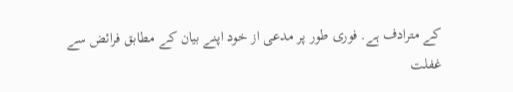کے مترادف ہے. فوری طور پر مدعی از خود اپنے بیان کے مطابق فرائض سے غفلت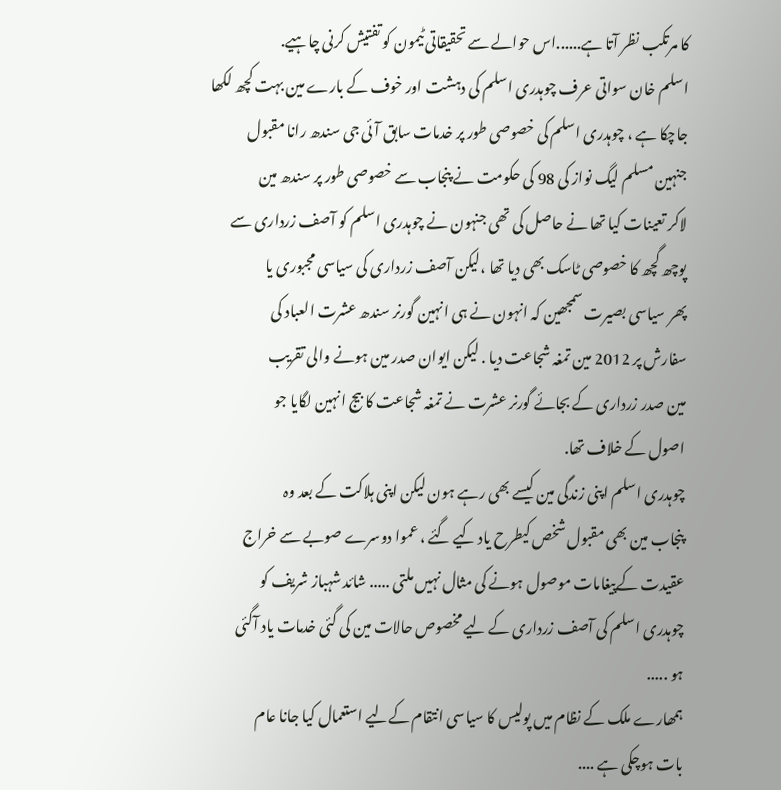کا مرتکب نظر آتا ہے......اس حوالے سے تحقیقاتی ٹیمون کو تفتیش کرنی چاہیے.
اسلم خان سواتی عرف چوہدری اسلم کی دہشت اور خوف کے بارے مین بہت کچھ لکھا
جاچکا ہے ، چوہدری اسلم کی خصوصی طور پر خدمات سابق آئی جی سندھ رانا مقبول
جنہین مسلم لیگ نواز کی 98 کی حکومت نے پنجاب سے خصوصی طور پر سندھ مین
لاکر تعینات کیا تھا نے حاصل کی تھی جنہون نے چوہدری اسلم کو آصف زرداری سے
پوچھ گچھ کا خصوصی ٹاسک بھی دیا تھا ،لیکن آصف زرداری کی سیاسی مجبوری یا
پھر سیاسی بصیرت سمجھین کہ انہون نے ہی انہین گورنر سندھ عشرت العباد کی
سفارش پر 2012 مین تمغہ شجاعت دیا . لیکن ایوان صدر مین ہونے والی تقریب
مین صدر زرداری کے بجائے گورنر عشرت نے تمغہ شجاعت کا بیج انہین لگایا جو
اصول کے خلاف تھا.
چوہدری اسلم اپنی زندگی مین کیسے بھی رہے ہون لیکن اپنی ہلاکت کے بعد وہ
پنجاب مین بھی مقبول شخص کیطرح یاد کیے گئے ، عموا دوسرے صوبے سے خراج
عقیدت کےپیغامات موصول ہونے کی مثال نہیں ملتی ..... شائد شہباز شریف کو
چوہدری اسلم کی آصف زرداری کے لیے مخصوص حالات مین کی گئی خدمات یاد آگئی
ہو .....
ہمھارے ملک کے نظام میں پولیس کا سیاسی انتقام کےلیے استعمال کیا جانا عام
بات ہوچکی ہے ....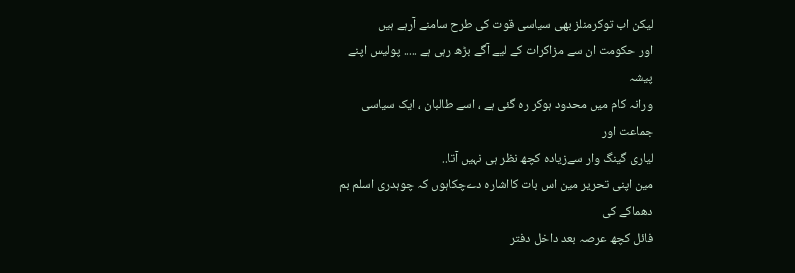لیکن اب توکرمنلز بھی سیاسی قوت کی طرح سامنے آرہے ہیں
اور حکومت ان سے مزاکرات کے لیے آگے بڑھ رہی ہے ..... پولیس اپنے پیشہ
ورانہ کام میں محدود ہوکر رہ گئی ہے ، اسے طالبان ، ایک سیاسی جماعت اور
لیاری گینگ وار سےزیادہ کچھ نظر ہی نہیں آتا..
مین اپنی تحریر مین اس بات کااشارہ دےچکاہوں کہ چوہدری اسلم بم دھماکے کی
فائل کچھ عرصہ بعد داخل دفتر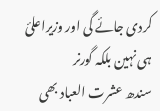کردی جائے گی اور وزیراعلئ ہی نہین بلکہ گورنر
سندھ عشرت العباد بھی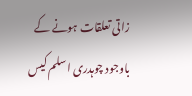زاتی تعلقات ہونے کے باوجود چوہدری اسلم کیس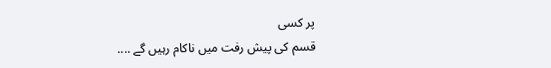پر کسی
قسم کی پیش رفت میں ناکام رہیں گے ....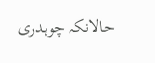حالانکہ چوہدری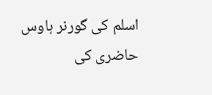اسلم کی گورنر ہاوس
حاضری کی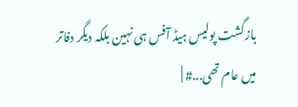بازگشت پولیس ہیڈ آفس ہی نہین بلکہ دیگر دفاتر میں عام تھی...# |